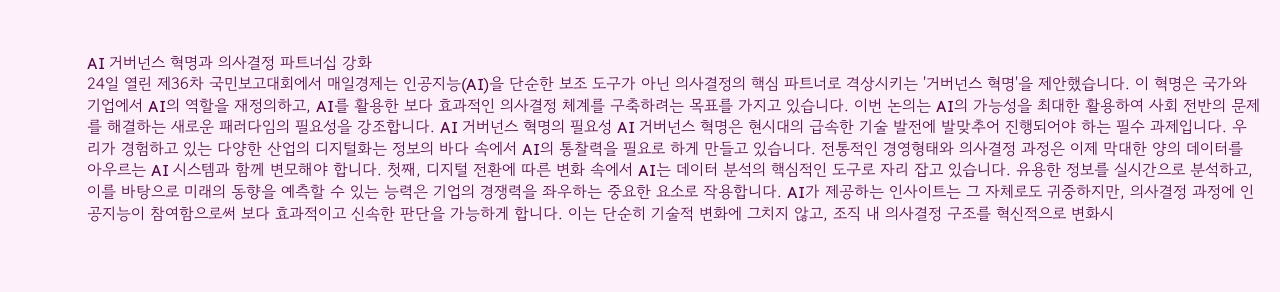AI 거버넌스 혁명과 의사결정 파트너십 강화
24일 열린 제36차 국민보고대회에서 매일경제는 인공지능(AI)을 단순한 보조 도구가 아닌 의사결정의 핵심 파트너로 격상시키는 '거버넌스 혁명'을 제안했습니다. 이 혁명은 국가와 기업에서 AI의 역할을 재정의하고, AI를 활용한 보다 효과적인 의사결정 체계를 구축하려는 목표를 가지고 있습니다. 이번 논의는 AI의 가능성을 최대한 활용하여 사회 전반의 문제를 해결하는 새로운 패러다임의 필요성을 강조합니다. AI 거버넌스 혁명의 필요성 AI 거버넌스 혁명은 현시대의 급속한 기술 발전에 발맞추어 진행되어야 하는 필수 과제입니다. 우리가 경험하고 있는 다양한 산업의 디지털화는 정보의 바다 속에서 AI의 통찰력을 필요로 하게 만들고 있습니다. 전통적인 경영형태와 의사결정 과정은 이제 막대한 양의 데이터를 아우르는 AI 시스템과 함께 변모해야 합니다. 첫째, 디지털 전환에 따른 변화 속에서 AI는 데이터 분석의 핵심적인 도구로 자리 잡고 있습니다. 유용한 정보를 실시간으로 분석하고, 이를 바탕으로 미래의 동향을 예측할 수 있는 능력은 기업의 경쟁력을 좌우하는 중요한 요소로 작용합니다. AI가 제공하는 인사이트는 그 자체로도 귀중하지만, 의사결정 과정에 인공지능이 참여함으로써 보다 효과적이고 신속한 판단을 가능하게 합니다. 이는 단순히 기술적 변화에 그치지 않고, 조직 내 의사결정 구조를 혁신적으로 변화시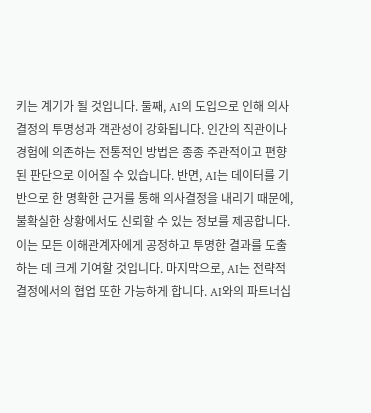키는 계기가 될 것입니다. 둘째, AI의 도입으로 인해 의사결정의 투명성과 객관성이 강화됩니다. 인간의 직관이나 경험에 의존하는 전통적인 방법은 종종 주관적이고 편향된 판단으로 이어질 수 있습니다. 반면, AI는 데이터를 기반으로 한 명확한 근거를 통해 의사결정을 내리기 때문에, 불확실한 상황에서도 신뢰할 수 있는 정보를 제공합니다. 이는 모든 이해관계자에게 공정하고 투명한 결과를 도출하는 데 크게 기여할 것입니다. 마지막으로, AI는 전략적 결정에서의 협업 또한 가능하게 합니다. AI와의 파트너십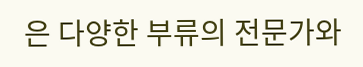은 다양한 부류의 전문가와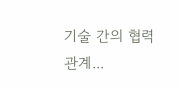기술 간의 협력 관계...